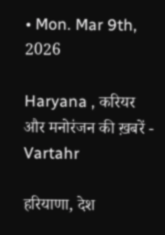• Mon. Mar 9th, 2026

Haryana , करियर और मनोरंजन की ख़बरें - Vartahr

हरियाणा, देश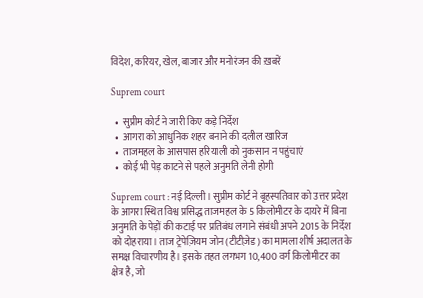विदेश, करियर, खेल, बाजार और मनोरंजन की ख़बरें

Suprem court

  •  सुप्रीम कोर्ट ने जारी किए कड़े निर्देश
  •  आगरा को आधुनिक शहर बनाने की दलील खारिज
  •  ताजमहल के आसपास हरियाली को नुकसान न पहुंचाएं
  •  कोई भी पेड़ काटने से पहले अनुमति लेनी होगी

Suprem court : नई दिल्ली। सुप्रीम कोर्ट ने बृहस्पतिवार को उत्तर प्रदेश के आगरा स्थित विश्व प्रसिद्ध ताजमहल के 5 किलोमीटर के दायरे में बिना अनुमति के पेड़ों की कटाई पर प्रतिबंध लगाने संबंधी अपने 2015 के निर्देश को दोहराया। ताज ट्रेपेज़ियम जोन (टीटीज़ेड) का मामला शीर्ष अदालत के समक्ष विचारणीय है। इसके तहत लगभग 10,400 वर्ग किलोमीटर का क्षेत्र है, जो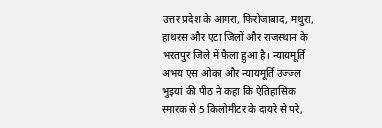उत्तर प्रदेश के आगरा, फिरोजाबाद, मथुरा, हाथरस और एटा जिलों और राजस्थान के भरतपुर जिले में फैला हुआ है। न्यायमूर्ति अभय एस ओका और न्यायमूर्ति उज्ज्ल भुइयां की पीठ ने कहा कि ऐतिहासिक स्मारक से 5 किलोमीटर के दायरे से परे,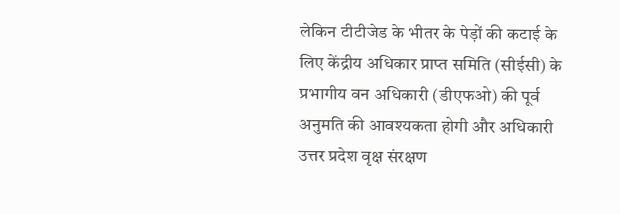लेकिन टीटीजेड के भीतर के पेड़ों की कटाई के लिए केंद्रीय अधिकार प्राप्त समिति (सीईसी) के प्रभागीय वन अधिकारी (डीएफओ) की पूर्व अनुमति की आवश्यकता होगी और अधिकारी उत्तर प्रदेश वृक्ष संरक्षण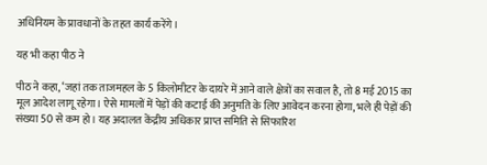अधिनियम के प्रावधानों के तहत कार्य करेंगे।

यह भी कहा पीठ ने

पीठ ने कहा, ‘जहां तक ताजमहल के 5 किलोमीटर के दायरे में आने वाले क्षेत्रों का सवाल है, तो 8 मई 2015 का मूल आदेश लागू रहेगा। ऐसे मामलों में पेड़ों की कटाई की अनुमति के लिए आवेदन करना होगा, भले ही पेड़ों की संख्या 50 से कम हो। यह अदालत केंद्रीय अधिकार प्राप्त समिति से सिफारिश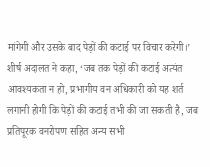मांगेगी और उसके बाद पेड़ों की कटाई पर विचार करेगी।’ शीर्ष अदालत ने कहा, ‘जब तक पेड़ों की कटाई अत्यंत आवश्यकता न हो, प्रभागीय वन अधिकारी को यह शर्त लगानी होगी कि पेड़ों की कटाई तभी की जा सकती है, जब प्रतिपूरक वनरोपण सहित अन्य सभी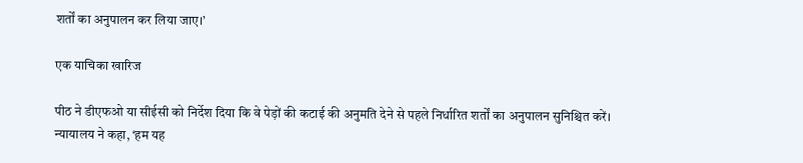शर्तों का अनुपालन कर लिया जाए।’

एक याचिका खारिज

पीठ ने डीएफओ या सीईसी को निर्देश दिया कि वे पेड़ों की कटाई की अनुमति देने से पहले निर्धारित शर्तों का अनुपालन सुनिश्चित करें। न्यायालय ने कहा, ‘हम यह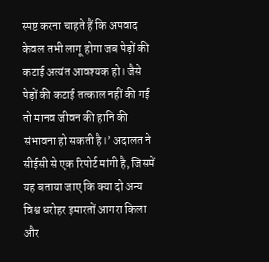स्पष्ट करना चाहते हैं कि अपवाद केवल तभी लागू होगा जब पेड़ों की कटाई अत्यंत आवश्यक हो। जैसे पेड़ों की कटाई तत्काल नहीं की गई तो मानव जीवन की हानि की संभावना हो सकती है।’ अदालत ने सीईसी से एक रिपोर्ट मांगी है, जिसमें यह बताया जाए कि क्या दो अन्य विश्व धरोहर इमारतों आगरा किला और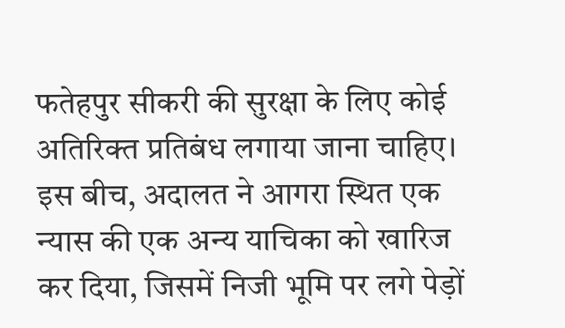फतेहपुर सीकरी की सुरक्षा के लिए कोई अतिरिक्त प्रतिबंध लगाया जाना चाहिए। इस बीच, अदालत ने आगरा स्थित एक न्यास की एक अन्य याचिका को खारिज कर दिया, जिसमें निजी भूमि पर लगे पेड़ों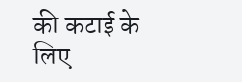की कटाई के लिए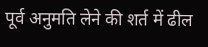पूर्व अनुमति लेने की शर्त में ढील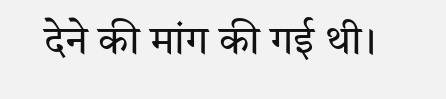देने की मांग की गई थी।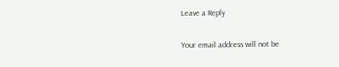Leave a Reply

Your email address will not be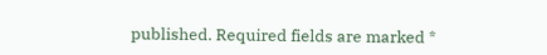published. Required fields are marked *